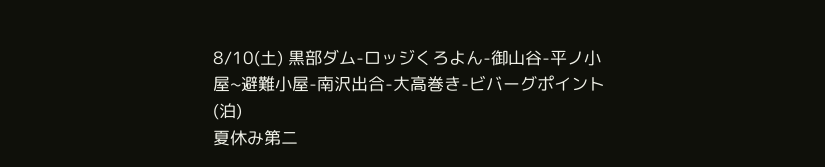8/10(土) 黒部ダム-ロッジくろよん-御山谷-平ノ小屋~避難小屋-南沢出合-大高巻き-ビバーグポイント(泊)
夏休み第二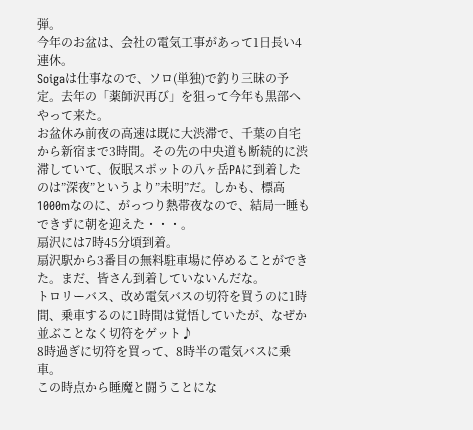弾。
今年のお盆は、会社の電気工事があって1日長い4連休。
Soigaは仕事なので、ソロ(単独)で釣り三昧の予定。去年の「薬師沢再び」を狙って今年も黒部へやって来た。
お盆休み前夜の高速は既に大渋滞で、千葉の自宅から新宿まで3時間。その先の中央道も断続的に渋滞していて、仮眠スポットの八ヶ岳PAに到着したのは”深夜”というより”未明”だ。しかも、標高1000mなのに、がっつり熱帯夜なので、結局一睡もできずに朝を迎えた・・・。
扇沢には7時45分頃到着。
扇沢駅から3番目の無料駐車場に停めることができた。まだ、皆さん到着していないんだな。
トロリーバス、改め電気バスの切符を買うのに1時間、乗車するのに1時間は覚悟していたが、なぜか並ぶことなく切符をゲット♪
8時過ぎに切符を買って、8時半の電気バスに乗車。
この時点から睡魔と闘うことにな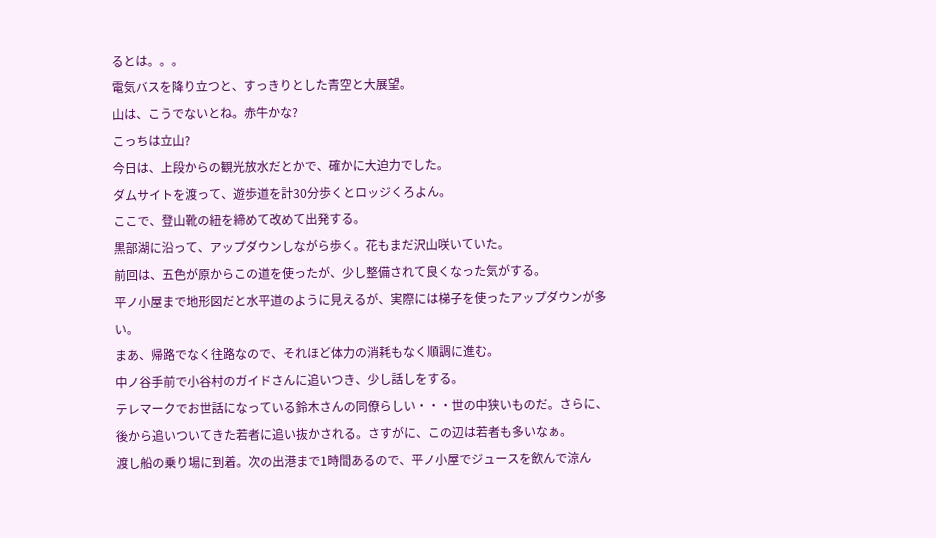るとは。。。
電気バスを降り立つと、すっきりとした青空と大展望。
山は、こうでないとね。赤牛かな?
こっちは立山?
今日は、上段からの観光放水だとかで、確かに大迫力でした。
ダムサイトを渡って、遊歩道を計30分歩くとロッジくろよん。
ここで、登山靴の紐を締めて改めて出発する。
黒部湖に沿って、アップダウンしながら歩く。花もまだ沢山咲いていた。
前回は、五色が原からこの道を使ったが、少し整備されて良くなった気がする。
平ノ小屋まで地形図だと水平道のように見えるが、実際には梯子を使ったアップダウンが多い。
まあ、帰路でなく往路なので、それほど体力の消耗もなく順調に進む。
中ノ谷手前で小谷村のガイドさんに追いつき、少し話しをする。
テレマークでお世話になっている鈴木さんの同僚らしい・・・世の中狭いものだ。さらに、後から追いついてきた若者に追い抜かされる。さすがに、この辺は若者も多いなぁ。
渡し船の乗り場に到着。次の出港まで1時間あるので、平ノ小屋でジュースを飲んで涼ん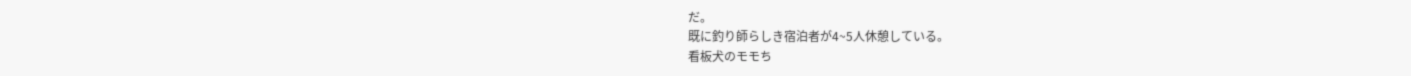だ。
既に釣り師らしき宿泊者が4~5人休憩している。
看板犬のモモち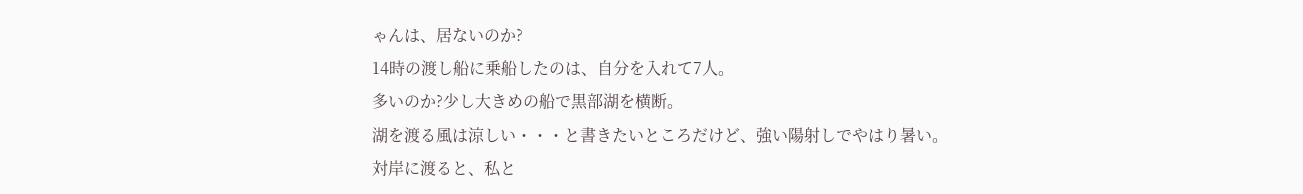ゃんは、居ないのか?
14時の渡し船に乗船したのは、自分を入れて7人。
多いのか?少し大きめの船で黒部湖を横断。
湖を渡る風は涼しい・・・と書きたいところだけど、強い陽射しでやはり暑い。
対岸に渡ると、私と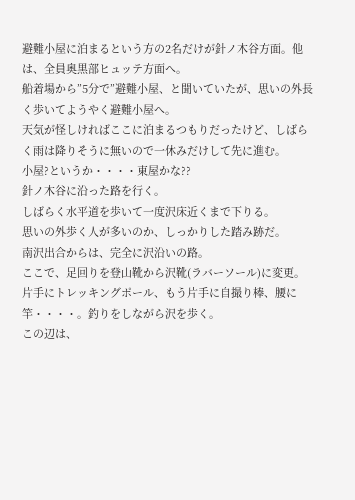避難小屋に泊まるという方の2名だけが針ノ木谷方面。他は、全員奥黒部ヒュッテ方面へ。
船着場から”5分で”避難小屋、と聞いていたが、思いの外長く歩いてようやく避難小屋へ。
天気が怪しければここに泊まるつもりだったけど、しばらく雨は降りそうに無いので一休みだけして先に進む。
小屋?というか・・・・東屋かな??
針ノ木谷に沿った路を行く。
しばらく水平道を歩いて一度沢床近くまで下りる。
思いの外歩く人が多いのか、しっかりした踏み跡だ。
南沢出合からは、完全に沢沿いの路。
ここで、足回りを登山靴から沢靴(ラバーソール)に変更。
片手にトレッキングポール、もう片手に自撮り棒、腰に竿・・・・。釣りをしながら沢を歩く。
この辺は、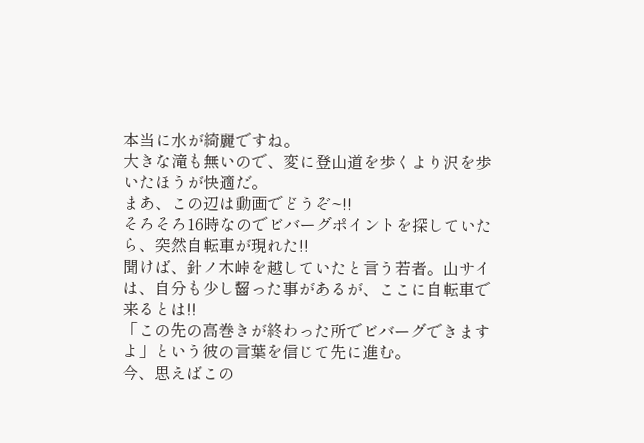本当に水が綺麗ですね。
大きな滝も無いので、変に登山道を歩くより沢を歩いたほうが快適だ。
まあ、この辺は動画でどうぞ~!!
そろそろ16時なのでビバーグポイントを探していたら、突然自転車が現れた!!
聞けば、針ノ木峠を越していたと言う若者。山サイは、自分も少し齧った事があるが、ここに自転車で来るとは!!
「この先の高巻きが終わった所でビバーグできますよ」という彼の言葉を信じて先に進む。
今、思えばこの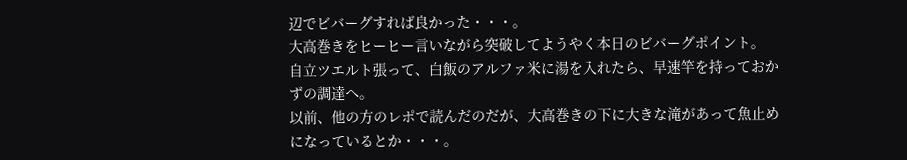辺でビバーグすれば良かった・・・。
大高巻きをヒーヒー言いながら突破してようやく本日のビバーグポイント。
自立ツエルト張って、白飯のアルファ米に湯を入れたら、早速竿を持っておかずの調達へ。
以前、他の方のレポで読んだのだが、大高巻きの下に大きな滝があって魚止めになっているとか・・・。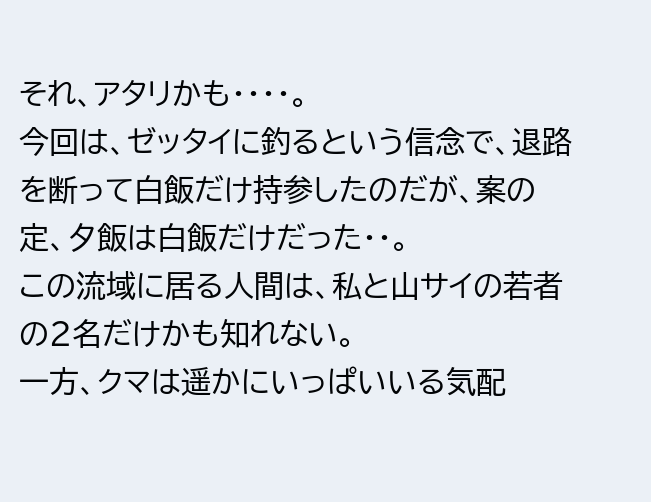それ、アタリかも・・・・。
今回は、ゼッタイに釣るという信念で、退路を断って白飯だけ持参したのだが、案の定、夕飯は白飯だけだった・・。
この流域に居る人間は、私と山サイの若者の2名だけかも知れない。
一方、クマは遥かにいっぱいいる気配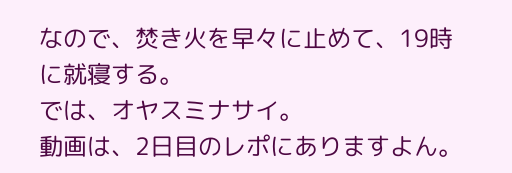なので、焚き火を早々に止めて、19時に就寝する。
では、オヤスミナサイ。
動画は、2日目のレポにありますよん。